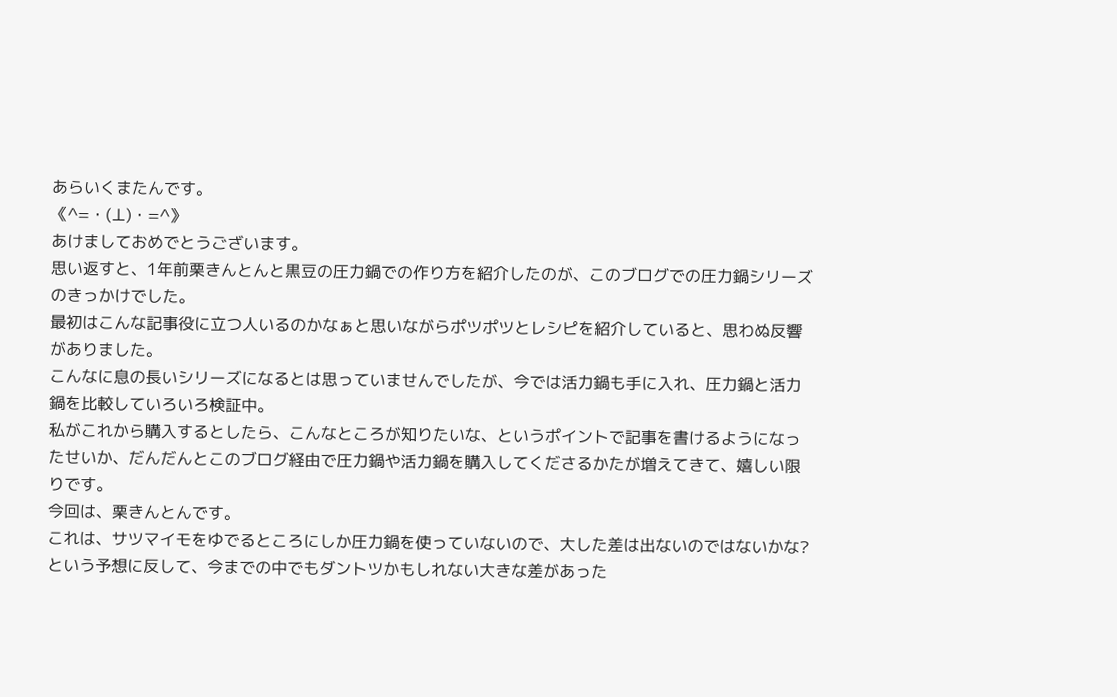あらいくまたんです。
《^=・(⊥)・=^》
あけましておめでとうございます。
思い返すと、1年前栗きんとんと黒豆の圧力鍋での作り方を紹介したのが、このブログでの圧力鍋シリーズのきっかけでした。
最初はこんな記事役に立つ人いるのかなぁと思いながらポツポツとレシピを紹介していると、思わぬ反響がありました。
こんなに息の長いシリーズになるとは思っていませんでしたが、今では活力鍋も手に入れ、圧力鍋と活力鍋を比較していろいろ検証中。
私がこれから購入するとしたら、こんなところが知りたいな、というポイントで記事を書けるようになったせいか、だんだんとこのブログ経由で圧力鍋や活力鍋を購入してくださるかたが増えてきて、嬉しい限りです。
今回は、栗きんとんです。
これは、サツマイモをゆでるところにしか圧力鍋を使っていないので、大した差は出ないのではないかな?という予想に反して、今までの中でもダントツかもしれない大きな差があった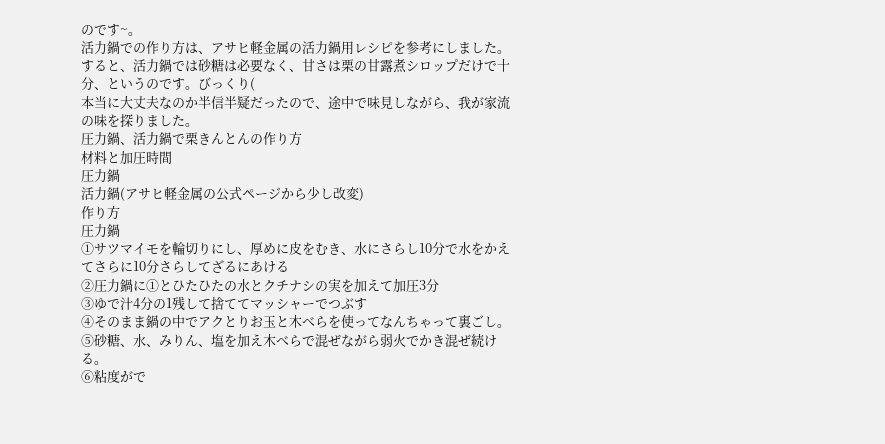のです~。
活力鍋での作り方は、アサヒ軽金属の活力鍋用レシピを参考にしました。
すると、活力鍋では砂糖は必要なく、甘さは栗の甘露煮シロップだけで十分、というのです。びっくり(
本当に大丈夫なのか半信半疑だったので、途中で味見しながら、我が家流の味を探りました。
圧力鍋、活力鍋で栗きんとんの作り方
材料と加圧時間
圧力鍋
活力鍋(アサヒ軽金属の公式ページから少し改変)
作り方
圧力鍋
①サツマイモを輪切りにし、厚めに皮をむき、水にさらし10分で水をかえてさらに10分さらしてざるにあける
②圧力鍋に①とひたひたの水とクチナシの実を加えて加圧3分
③ゆで汁4分の1残して捨ててマッシャーでつぶす
④そのまま鍋の中でアクとりお玉と木べらを使ってなんちゃって裏ごし。
⑤砂糖、水、みりん、塩を加え木べらで混ぜながら弱火でかき混ぜ続ける。
⑥粘度がで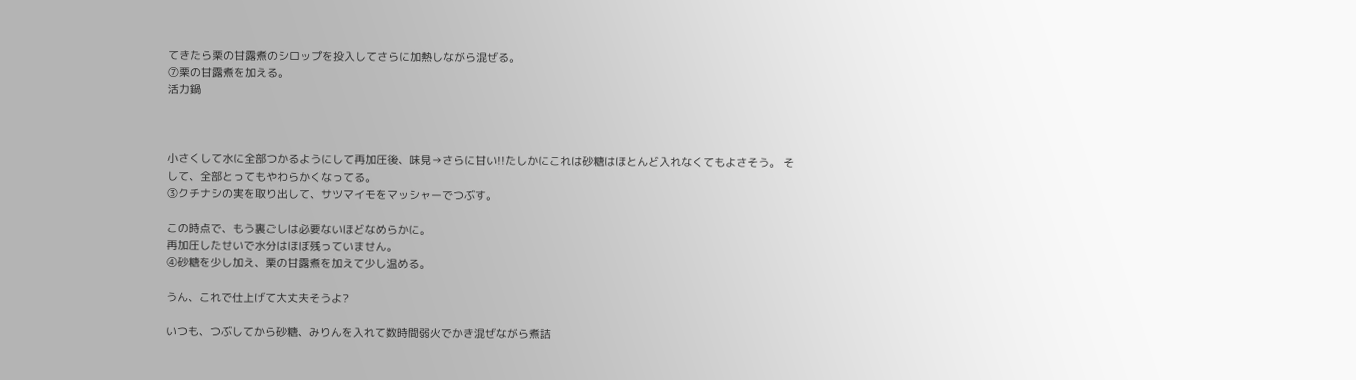てきたら栗の甘露煮のシロップを投入してさらに加熱しながら混ぜる。
⑦栗の甘露煮を加える。
活力鍋



小さくして水に全部つかるようにして再加圧後、味見→さらに甘い!!たしかにこれは砂糖はほとんど入れなくてもよさそう。 そして、全部とってもやわらかくなってる。
③クチナシの実を取り出して、サツマイモをマッシャーでつぶす。

この時点で、もう裏ごしは必要ないほどなめらかに。
再加圧したせいで水分はほぼ残っていません。
④砂糖を少し加え、栗の甘露煮を加えて少し温める。

うん、これで仕上げて大丈夫そうよ?

いつも、つぶしてから砂糖、みりんを入れて数時間弱火でかき混ぜながら煮詰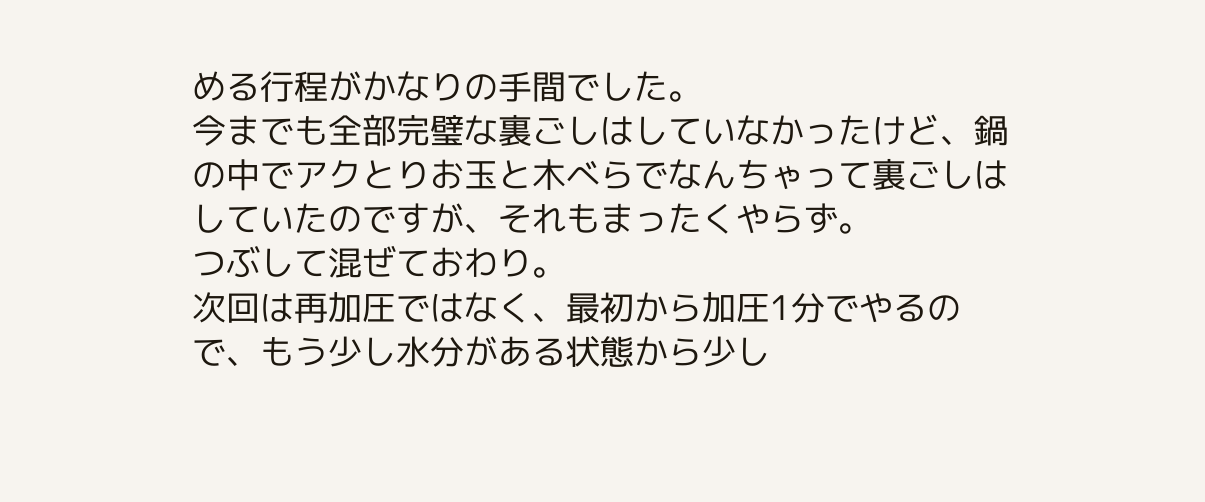める行程がかなりの手間でした。
今までも全部完璧な裏ごしはしていなかったけど、鍋の中でアクとりお玉と木べらでなんちゃって裏ごしはしていたのですが、それもまったくやらず。
つぶして混ぜておわり。
次回は再加圧ではなく、最初から加圧1分でやるので、もう少し水分がある状態から少し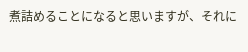煮詰めることになると思いますが、それに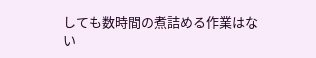しても数時間の煮詰める作業はない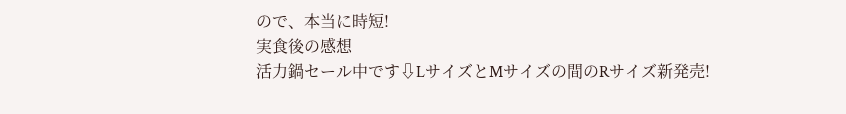ので、本当に時短!
実食後の感想
活力鍋セール中です⇩LサイズとMサイズの間のRサイズ新発売!